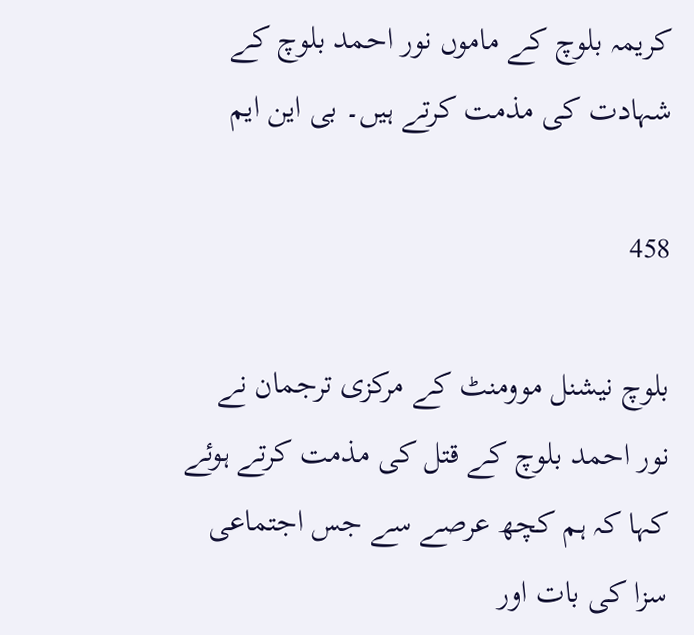کریمہ بلوچ کے ماموں نور احمد بلوچ کے شہادت کی مذمت کرتے ہیں۔ بی این ایم

458

بلوچ نیشنل موومنٹ کے مرکزی ترجمان نے نور احمد بلوچ کے قتل کی مذمت کرتے ہوئے کہا کہ ہم کچھ عرصے سے جس اجتماعی سزا کی بات اور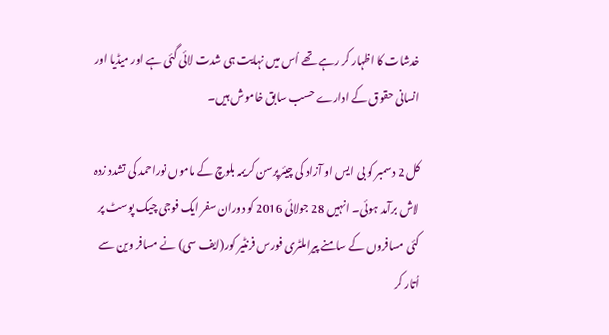خدشات کا اظہار کر رہے تھے اُس میں نہایت ہی شدت لائی گئی ہے اور میڈیا اور انسانی حقوق کے ادارے حسب سابق خاموش ہیں۔

کل 2 دسمبر کو بی ایس او آزاد کی چیئرپرسن کریمہ بلوچ کے ماموں نوراحمد کی تشدد زدہ لاش برآمد ہوئی۔ انہیں 28 جولائی 2016 کو دوران سفر ایک فوجی چیک پوسٹ پر کئی مسافروں کے سامنے پیراملٹری فورس فرنٹیر کور(ایف سی) نے مسافر وین سے اُتار کر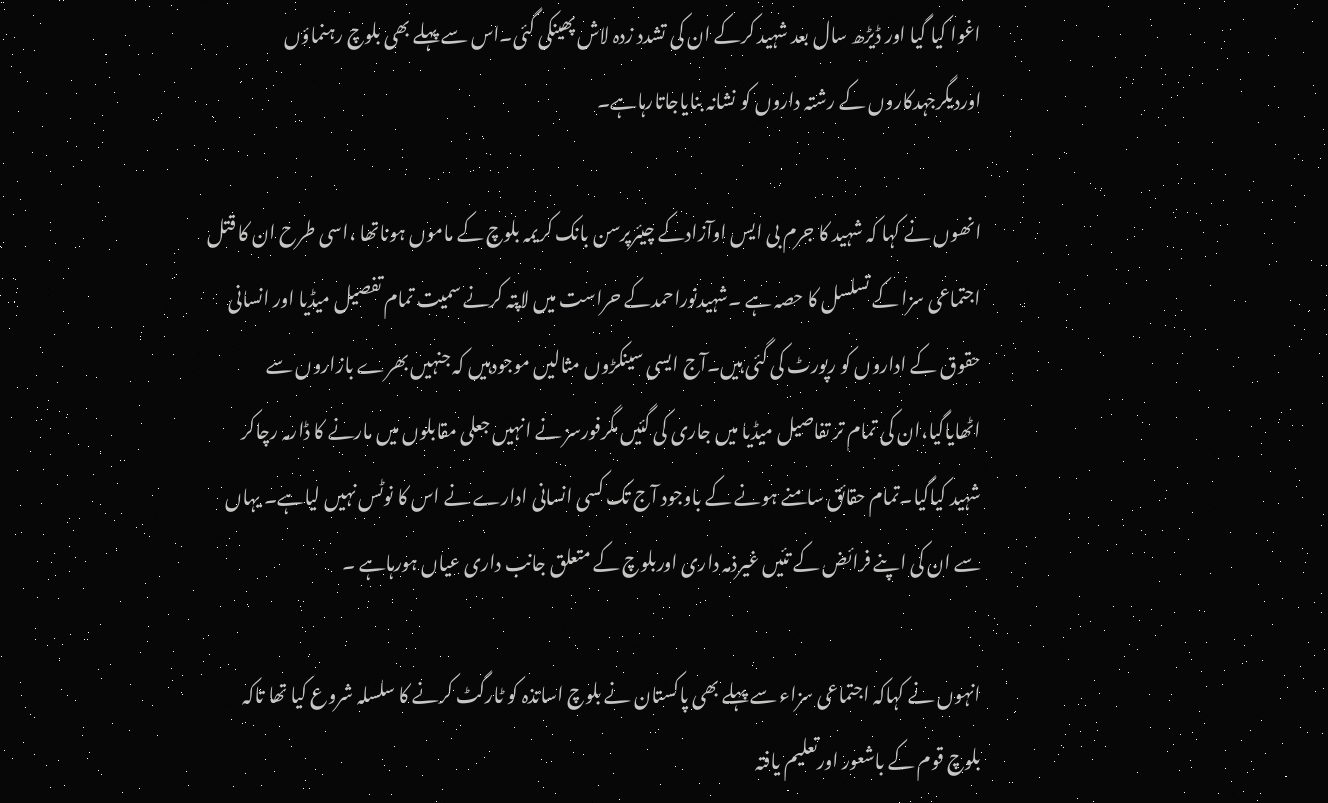اغوا کیا گیا اور ڈیڑھ سال بعد شہید کرکے ان کی تشدد زدہ لاش پھینکی گئی۔اس سے پہلے بھی بلوچ رہنماؤں اوردیگرجہدکاروں کے رشتہ داروں کو نشانہ بنایاجاتارہاہے۔

انھوں نے کہا کہ شہید کا جرم بی ایس اوآزادکے چیئرپرسن بانک کریمہ بلوچ کے ماموں ہوناتھا ،اسی طرح ان کا قتل اجتماعی سزا کے تسلسل کا حصہ ہے ۔شہیدنوراحمدکے حراست میں لاپتہ کرنے سمیت تمام تفصیل میڈیا اور انسانی حقوق کے اداروں کو رپورٹ کی گئی ہیں۔آج ایسی سینکڑوں مثالیں موجودہیں کہ جنہیں بھرے بازاروں سے اٹھایاگیا،ان کی تمام تر تفاصیل میڈیا میں جاری کی گئیں مگرفورسز نے انہیں جعلی مقابلوں میں مارنے کا ڈارمہ رچاکر شہید کیاگیا۔تمام حقائق سامنے ہونے کے باوجود آج تک کسی انسانی ادارے نے اس کا نوٹس نہیں لیاہے۔ یہاں سے ان کی اپنے فرائض کے تئیں غیرذمہ داری اوربلوچ کے متعلق جانب داری عیاں ہورہاہے ۔

انہوں نے کہاکہ اجتماعی سزاء سے پہلے بھی پاکستان نے بلوچ اساتذہ کو ٹارگٹ کرنے کا سلسلہ شروع کیا تھا تاکہ بلوچ قوم کے باشعور اورتعلیم یافتہ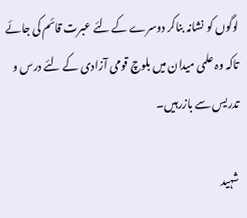لوگوں کو نشانہ بناکر دوسرے کے لئے عبرت قائم کی جائے تاکہ وہ علمی میدان میں بلوچ قومی آزادی کے لئے درس و تدریس سے بازرہیں۔

شہید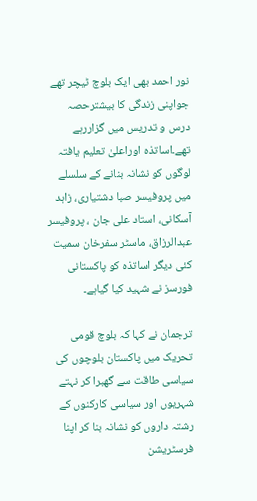نور احمد بھی ایک بلوچ ٹیچر تھے جواپنی زندگی کا بیشترحصہ درس و تدریس میں گزاررہے تھے۔اساتذہ اوراعلیٰ تعلیم یافتہ لوگوں کو نشانہ بنانے کے سلسلے میں پروفیسر صبا دشتیاری، زاہد آسکانی، استاد علی جان ، پروفیسر عبدالرزاق، ماسٹر سفرخان سمیت کئی دیگر اساتذہ کو پاکستانی فورسز نے شہید کیا گیاہے۔

ترجمان نے کہا کہ بلوچ قومی تحریک میں پاکستان بلوچوں کی سیاسی طاقت سے گھبرا کر نہتے شہریوں اور سیاسی کارکنوں کے رشتہ داروں کو نشانہ بنا کر اپنا فرسٹریشن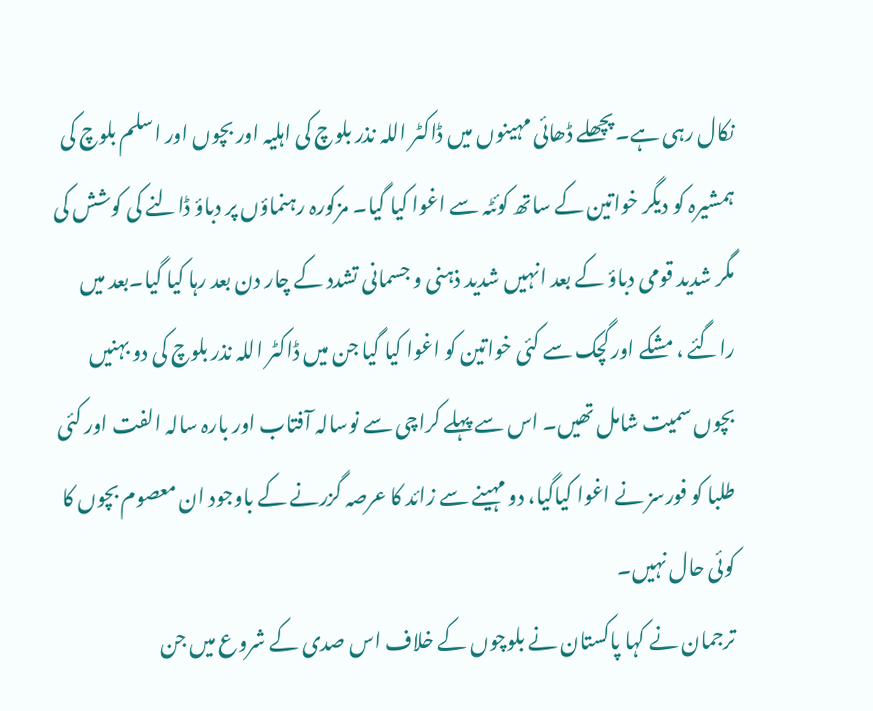نکال رہی ہے۔ پچھلے ڈھائی مہینوں میں ڈاکٹر اللہ نذر بلوچ کی اہلیہ اور بچوں اور اسلم بلوچ کی ہمشیرہ کو دیگر خواتین کے ساتھ کوئٹہ سے اغوا کیا گیا۔ مزکورہ رہنماؤں پر دباؤ ڈالنے کی کوشش کی مگر شدید قومی دباؤ کے بعد انہیں شدید ذہنی و جسمانی تشدد کے چار دن بعد رہا کیا گیا۔بعد میں راگئے ، مشکے اور گچک سے کئی خواتین کو اغوا کیا گیا جن میں ڈاکٹر اللہ نذر بلوچ کی دو بہنیں بچوں سمیت شامل تھیں۔ اس سے پہلے کراچی سے نوسالہ آفتاب اور بارہ سالہ الفت اور کئی طلبا کو فورسز نے اغوا کیاگیا، دو مہینے سے زائد کا عرصہ گزرنے کے باوجود ان معصوم بچوں کا کوئی حال نہیں۔
ترجمان نے کہا پاکستان نے بلوچوں کے خلاف اس صدی کے شروع میں جن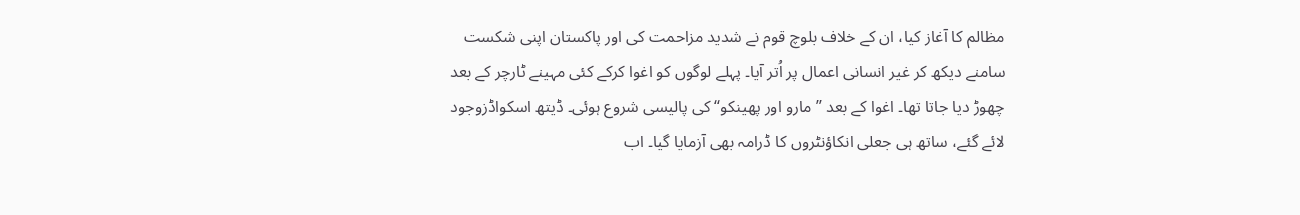مظالم کا آغاز کیا، ان کے خلاف بلوچ قوم نے شدید مزاحمت کی اور پاکستان اپنی شکست سامنے دیکھ کر غیر انسانی اعمال پر اُتر آیا۔ پہلے لوگوں کو اغوا کرکے کئی مہینے ٹارچر کے بعد چھوڑ دیا جاتا تھا۔ اغوا کے بعد ’’ مارو اور پھینکو‘‘ کی پالیسی شروع ہوئی۔ ڈیتھ اسکواڈزوجود لائے گئے، ساتھ ہی جعلی انکاؤنٹروں کا ڈرامہ بھی آزمایا گیا۔ اب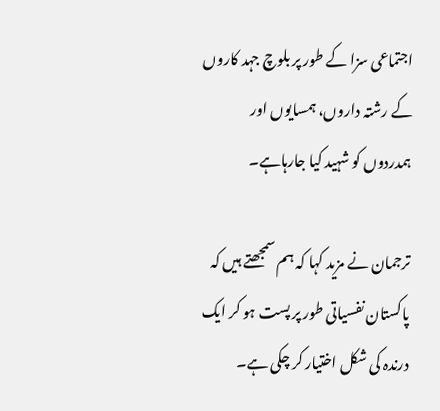اجتماعی سزا کے طور پر بلوچ جہد کاروں کے رشتہ داروں، ہمسایوں اور ہمدردوں کو شہید کیا جارہاہے۔

ترجمان نے مزید کہا کہ ہم سمجھتے ہیں کہ پاکستان نفسیاتی طور پر پست ہو کر ایک درندہ کی شکل اختیار کر چکی ہے۔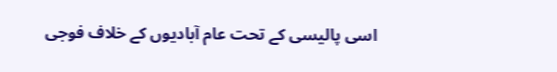اسی پالیسی کے تحت عام آبادیوں کے خلاف فوجی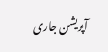آپریشن جاری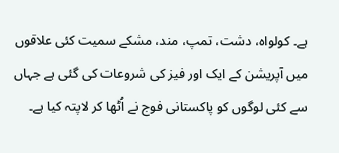ہے۔ کولواہ، دشت، تمپ، مند، مشکے سمیت کئی علاقوں میں آپریشن کے ایک اور فیز کی شروعات کی گئی ہے جہاں سے کئی لوگوں کو پاکستانی فوج نے اُٹھا کر لاپتہ کیا ہے۔